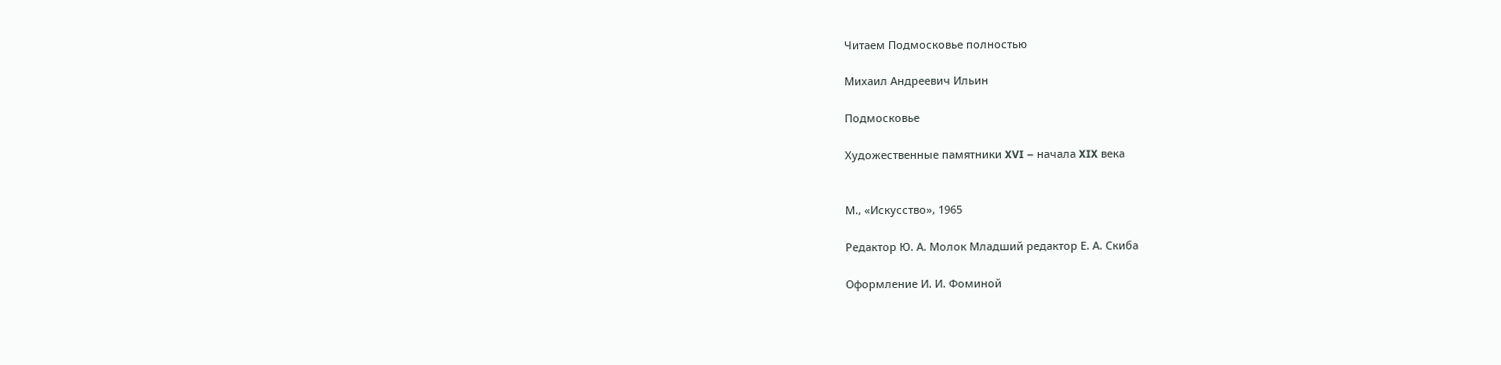Читаем Подмосковье полностью

Михаил Андреевич Ильин

Подмосковье

Художественные памятники XVI – начала XIX века


М., «Искусство», 1965

Редактор Ю. А. Молок Младший редактор Е. А. Скиба

Оформление И. И. Фоминой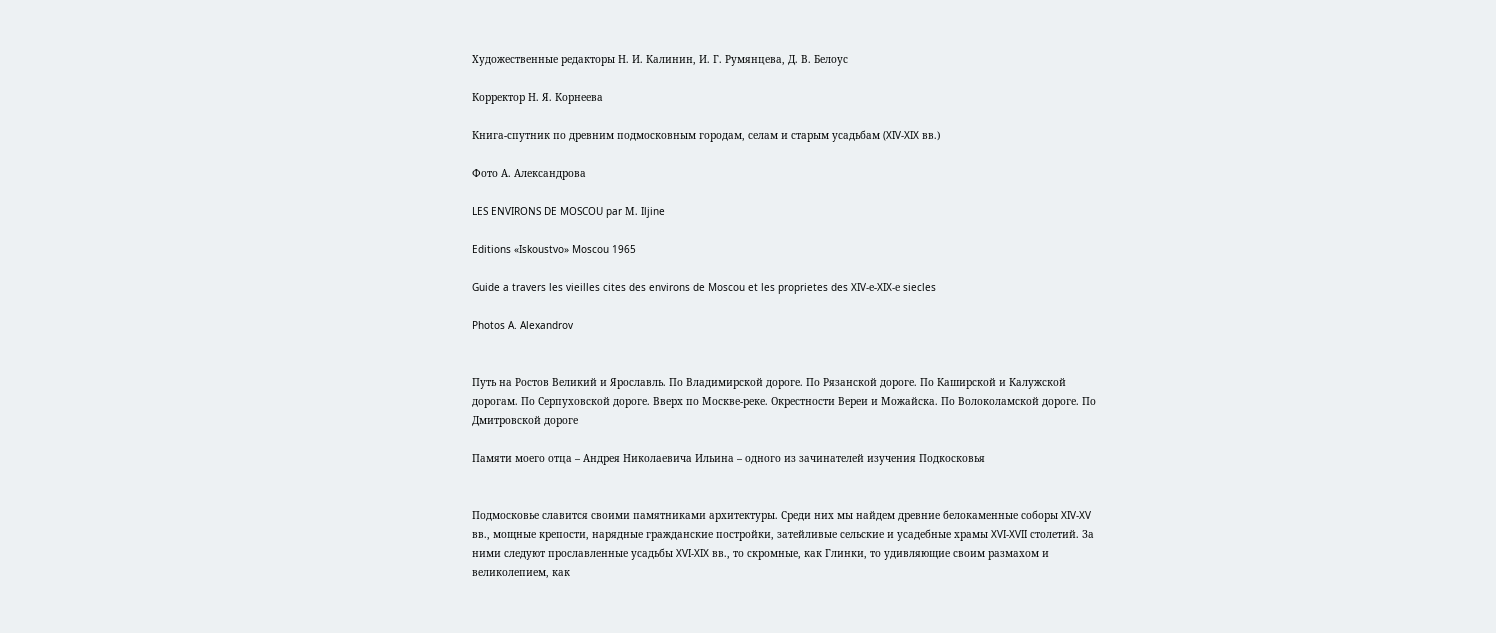Художественные редакторы Н. И. Калинин, И. Г. Румянцева, Д. В. Белоус

Корректор Н. Я. Корнеева

Книга-спутник по древним подмосковным городам, селам и старым усадьбам (XIV-XIX вв.)

Фото А. Александрова

LES ENVIRONS DE MOSCOU par М. Iljine

Editions «Iskoustvo» Moscou 1965

Guide a travers les vieilles cites des environs de Moscou et les proprietes des XIV-е-XIX-е siecles

Photos A. Alexandrov


Путь на Ростов Великий и Ярославль. По Владимирской дороге. По Рязанской дороге. По Каширской и Калужской дорогам. По Серпуховской дороге. Вверх по Москве-реке. Окрестности Вереи и Можайска. По Волоколамской дороге. По Дмитровской дороге

Памяти моего отца – Андрея Николаевича Ильина – одного из зачинателей изучения Подкосковья


Подмосковье славится своими памятниками архитектуры. Среди них мы найдем древние белокаменные соборы XIV-XV вв., мощные крепости, нарядные гражданские постройки, затейливые сельские и усадебные храмы XVI-XVII столетий. За ними следуют прославленные усадьбы XVI-XIX вв., то скромные, как Глинки, то удивляющие своим размахом и великолепием, как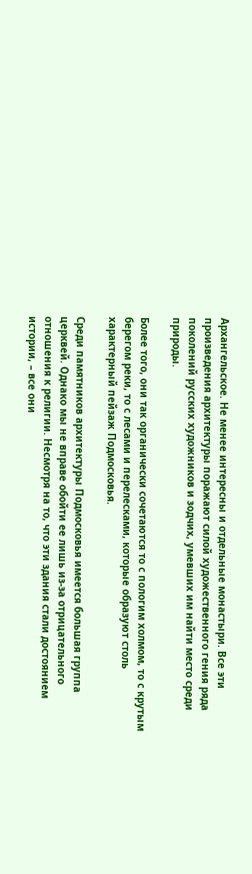Архангельское. Не менее интересны и отдельные монастыри. Все эти произведения архитектуры поражают силой художественного гения ряда поколений русских художников и зодчих, умевших им найти место среди природы.

Более того, они так органически сочетаются то с пологим холмом, то с крутым берегом реки, то с лесами и перелесками, которые образуют столь характерный пейзаж Подмосковья.

Среди памятников архитектуры Подмосковья имеется большая группа церквей. Однако мы не вправе обойти ее лишь из-за отрицательного отношения к религии. Несмотря на то, что эти здания стали достоянием истории, – все они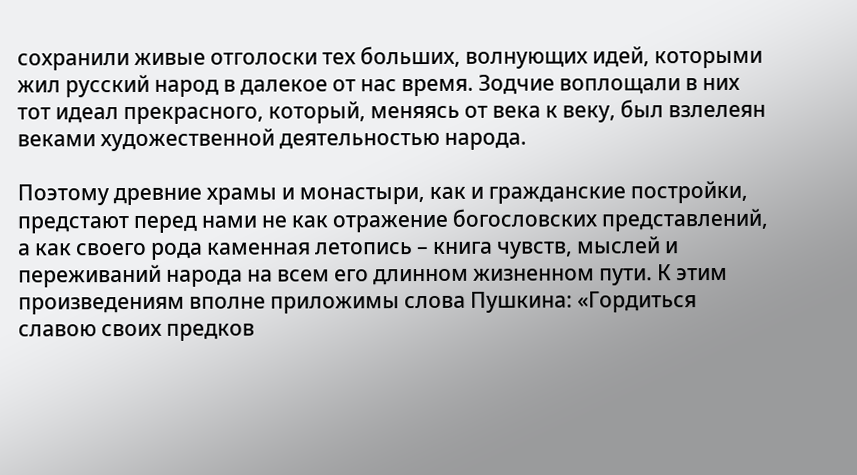сохранили живые отголоски тех больших, волнующих идей, которыми жил русский народ в далекое от нас время. Зодчие воплощали в них тот идеал прекрасного, который, меняясь от века к веку, был взлелеян веками художественной деятельностью народа.

Поэтому древние храмы и монастыри, как и гражданские постройки, предстают перед нами не как отражение богословских представлений, а как своего рода каменная летопись – книга чувств, мыслей и переживаний народа на всем его длинном жизненном пути. К этим произведениям вполне приложимы слова Пушкина: «Гордиться славою своих предков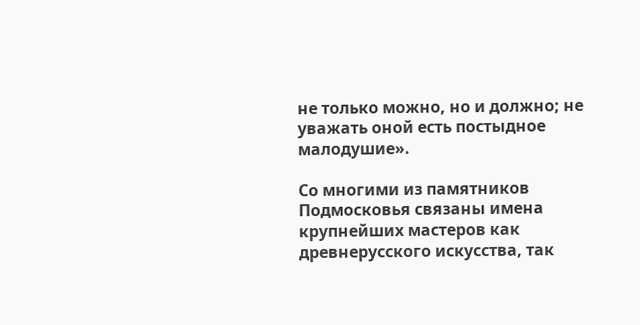не только можно, но и должно; не уважать оной есть постыдное малодушие».

Со многими из памятников Подмосковья связаны имена крупнейших мастеров как древнерусского искусства, так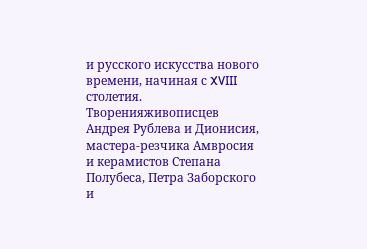и русского искусства нового времени, начиная с XVIII столетия. Творенияживописцев Андрея Рублева и Дионисия, мастера-резчика Амвросия и керамистов Степана Полубеса, Петра Заборского и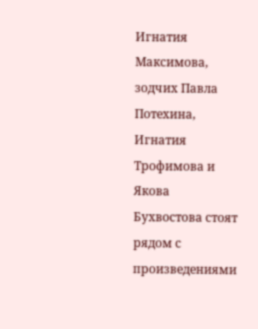Игнатия Максимова, зодчих Павла Потехина, Игнатия Трофимова и Якова Бухвостова стоят рядом с произведениями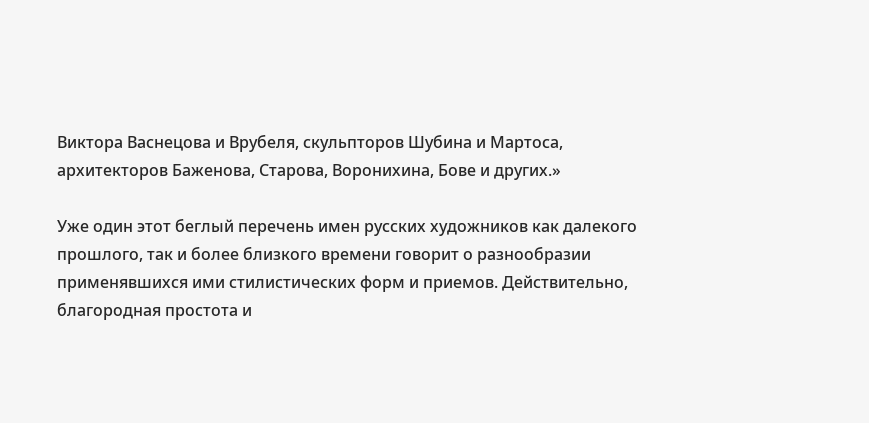Виктора Васнецова и Врубеля, скульпторов Шубина и Мартоса, архитекторов Баженова, Старова, Воронихина, Бове и других.»

Уже один этот беглый перечень имен русских художников как далекого прошлого, так и более близкого времени говорит о разнообразии применявшихся ими стилистических форм и приемов. Действительно, благородная простота и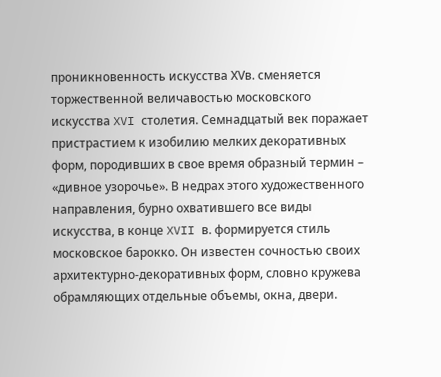проникновенность искусства XVв. сменяется торжественной величавостью московского искусства XVI столетия. Семнадцатый век поражает пристрастием к изобилию мелких декоративных форм, породивших в свое время образный термин – «дивное узорочье». В недрах этого художественного направления, бурно охватившего все виды искусства, в конце XVII в. формируется стиль московское барокко. Он известен сочностью своих архитектурно-декоративных форм, словно кружева обрамляющих отдельные объемы, окна, двери.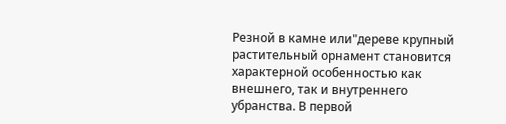Резной в камне или"дереве крупный растительный орнамент становится характерной особенностью как внешнего, так и внутреннего убранства. В первой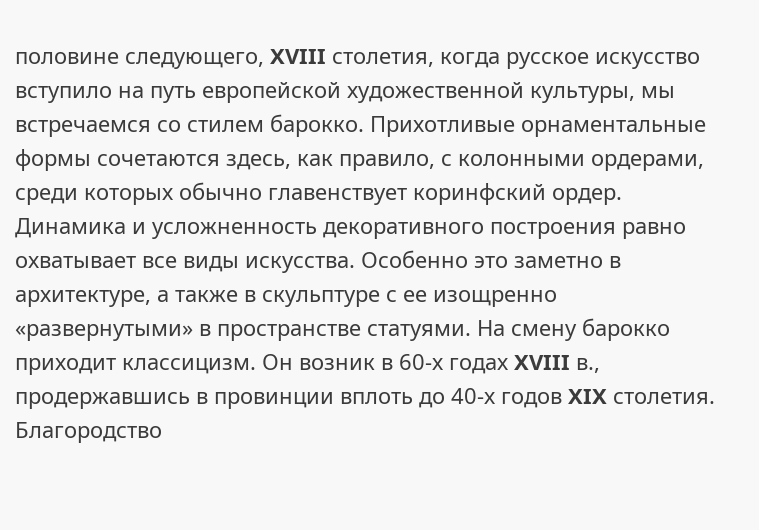половине следующего, XVIII столетия, когда русское искусство вступило на путь европейской художественной культуры, мы встречаемся со стилем барокко. Прихотливые орнаментальные формы сочетаются здесь, как правило, с колонными ордерами, среди которых обычно главенствует коринфский ордер. Динамика и усложненность декоративного построения равно охватывает все виды искусства. Особенно это заметно в архитектуре, а также в скульптуре с ее изощренно «развернутыми» в пространстве статуями. На смену барокко приходит классицизм. Он возник в 60-х годах XVIII в., продержавшись в провинции вплоть до 40-х годов XIX столетия. Благородство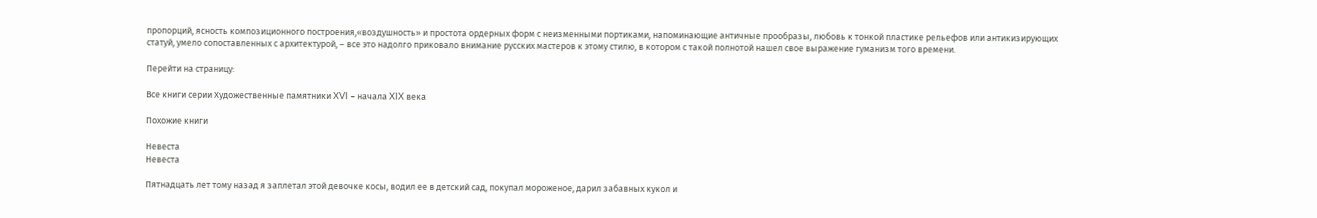пропорций, ясность композиционного построения,«воздушность» и простота ордерных форм с неизменными портиками, напоминающие античные прообразы, любовь к тонкой пластике рельефов или антикизирующих статуй, умело сопоставленных с архитектурой, – все это надолго приковало внимание русских мастеров к этому стилю, в котором с такой полнотой нашел свое выражение гуманизм того времени.

Перейти на страницу:

Все книги серии Художественные памятники XVI – начала XIX века

Похожие книги

Невеста
Невеста

Пятнадцать лет тому назад я заплетал этой девочке косы, водил ее в детский сад, покупал мороженое, дарил забавных кукол и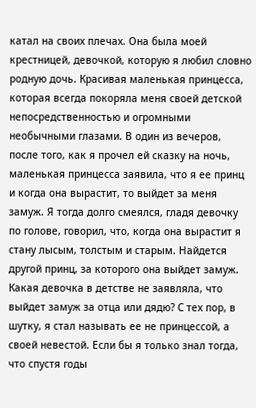катал на своих плечах. Она была моей крестницей, девочкой, которую я любил словно родную дочь. Красивая маленькая принцесса, которая всегда покоряла меня своей детской непосредственностью и огромными необычными глазами. В один из вечеров, после того, как я прочел ей сказку на ночь, маленькая принцесса заявила, что я ее принц и когда она вырастит, то выйдет за меня замуж. Я тогда долго смеялся, гладя девочку по голове, говорил, что, когда она вырастит я стану лысым, толстым и старым. Найдется другой принц, за которого она выйдет замуж. Какая девочка в детстве не заявляла, что выйдет замуж за отца или дядю? С тех пор, в шутку, я стал называть ее не принцессой, а своей невестой. Если бы я только знал тогда, что спустя годы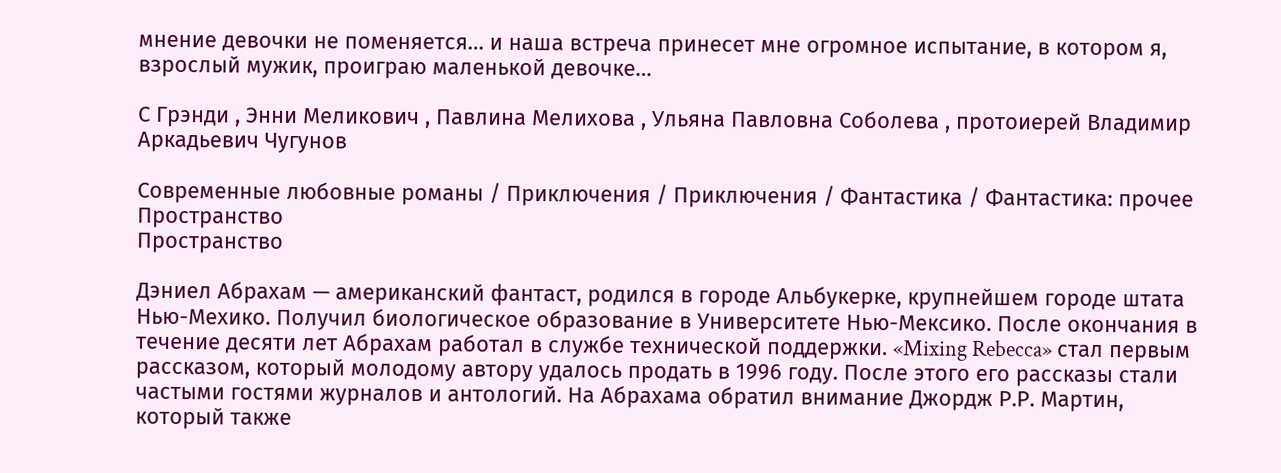мнение девочки не поменяется… и наша встреча принесет мне огромное испытание, в котором я, взрослый мужик, проиграю маленькой девочке…

С Грэнди , Энни Меликович , Павлина Мелихова , Ульяна Павловна Соболева , протоиерей Владимир Аркадьевич Чугунов

Современные любовные романы / Приключения / Приключения / Фантастика / Фантастика: прочее
Пространство
Пространство

Дэниел Абрахам — американский фантаст, родился в городе Альбукерке, крупнейшем городе штата Нью-Мехико. Получил биологическое образование в Университете Нью-Мексико. После окончания в течение десяти лет Абрахам работал в службе технической поддержки. «Mixing Rebecca» стал первым рассказом, который молодому автору удалось продать в 1996 году. После этого его рассказы стали частыми гостями журналов и антологий. На Абрахама обратил внимание Джордж Р.Р. Мартин, который также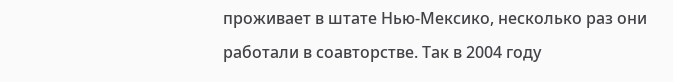проживает в штате Нью-Мексико, несколько раз они работали в соавторстве. Так в 2004 году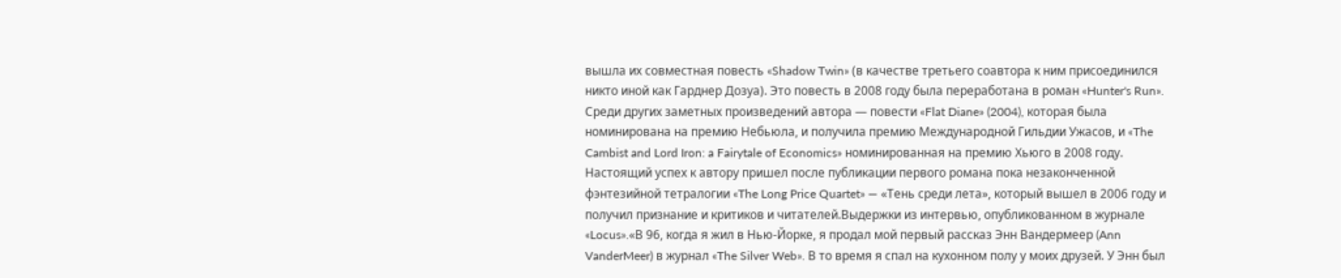вышла их совместная повесть «Shadow Twin» (в качестве третьего соавтора к ним присоединился никто иной как Гарднер Дозуа). Это повесть в 2008 году была переработана в роман «Hunter's Run». Среди других заметных произведений автора — повести «Flat Diane» (2004), которая была номинирована на премию Небьюла, и получила премию Международной Гильдии Ужасов, и «The Cambist and Lord Iron: a Fairytale of Economics» номинированная на премию Хьюго в 2008 году. Настоящий успех к автору пришел после публикации первого романа пока незаконченной фэнтезийной тетралогии «The Long Price Quartet» — «Тень среди лета», который вышел в 2006 году и получил признание и критиков и читателей.Выдержки из интервью, опубликованном в журнале «Locus».«В 96, когда я жил в Нью-Йорке, я продал мой первый рассказ Энн Вандермеер (Ann VanderMeer) в журнал «The Silver Web». В то время я спал на кухонном полу у моих друзей. У Энн был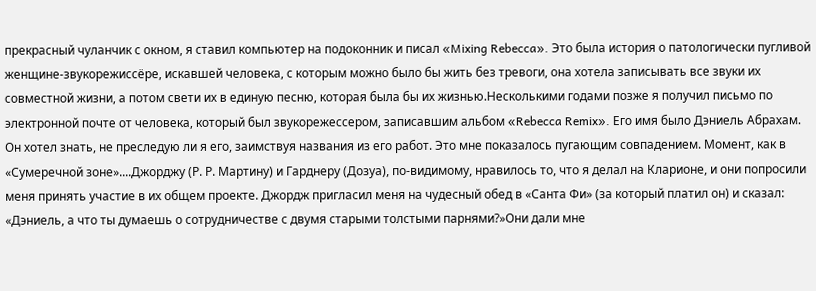прекрасный чуланчик с окном, я ставил компьютер на подоконник и писал «Mixing Rebecca». Это была история о патологически пугливой женщине-звукорежиссёре, искавшей человека, с которым можно было бы жить без тревоги, она хотела записывать все звуки их совместной жизни, а потом свети их в единую песню, которая была бы их жизнью.Несколькими годами позже я получил письмо по электронной почте от человека, который был звукорежессером, записавшим альбом «Rebecca Remix». Его имя было Дэниель Абрахам. Он хотел знать, не преследую ли я его, заимствуя названия из его работ. Это мне показалось пугающим совпадением. Момент, как в «Сумеречной зоне»....Джорджу (Р. Р. Мартину) и Гарднеру (Дозуа), по-видимому, нравилось то, что я делал на Кларионе, и они попросили меня принять участие в их общем проекте. Джордж пригласил меня на чудесный обед в «Санта Фи» (за который платил он) и сказал: «Дэниель, а что ты думаешь о сотрудничестве с двумя старыми толстыми парнями?»Они дали мне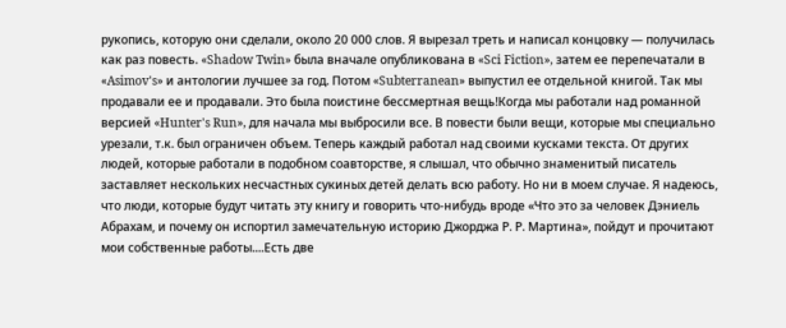рукопись, которую они сделали, около 20 000 слов. Я вырезал треть и написал концовку — получилась как раз повесть. «Shadow Twin» была вначале опубликована в «Sci Fiction», затем ее перепечатали в «Asimov's» и антологии лучшее за год. Потом «Subterranean» выпустил ее отдельной книгой. Так мы продавали ее и продавали. Это была поистине бессмертная вещь!Когда мы работали над романной версией «Hunter's Run», для начала мы выбросили все. В повести были вещи, которые мы специально урезали, т.к. был ограничен объем. Теперь каждый работал над своими кусками текста. От других людей, которые работали в подобном соавторстве, я слышал, что обычно знаменитый писатель заставляет нескольких несчастных сукиных детей делать всю работу. Но ни в моем случае. Я надеюсь, что люди, которые будут читать эту книгу и говорить что-нибудь вроде «Что это за человек Дэниель Абрахам, и почему он испортил замечательную историю Джорджа Р. Р. Мартина», пойдут и прочитают мои собственные работы....Есть две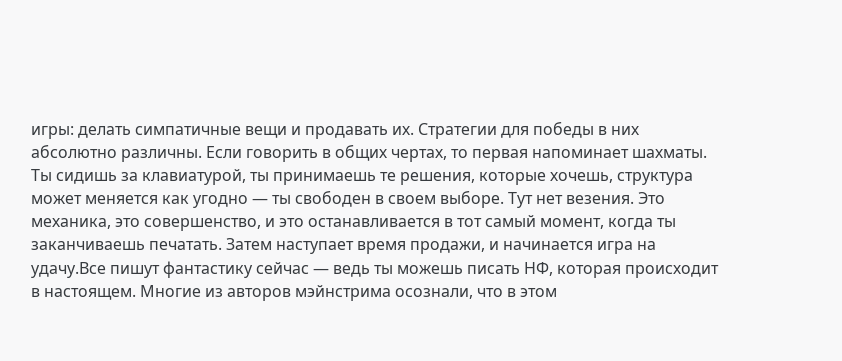игры: делать симпатичные вещи и продавать их. Стратегии для победы в них абсолютно различны. Если говорить в общих чертах, то первая напоминает шахматы. Ты сидишь за клавиатурой, ты принимаешь те решения, которые хочешь, структура может меняется как угодно — ты свободен в своем выборе. Тут нет везения. Это механика, это совершенство, и это останавливается в тот самый момент, когда ты заканчиваешь печатать. Затем наступает время продажи, и начинается игра на удачу.Все пишут фантастику сейчас — ведь ты можешь писать НФ, которая происходит в настоящем. Многие из авторов мэйнстрима осознали, что в этом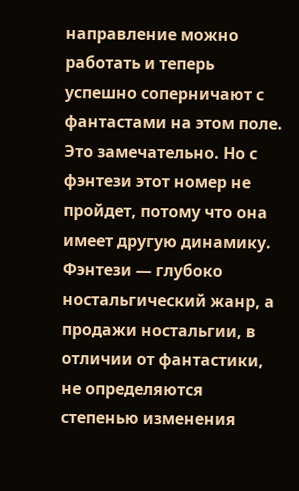направление можно работать и теперь успешно соперничают с фантастами на этом поле. Это замечательно. Но с фэнтези этот номер не пройдет, потому что она имеет другую динамику. Фэнтези — глубоко ностальгический жанр, а продажи ностальгии, в отличии от фантастики, не определяются степенью изменения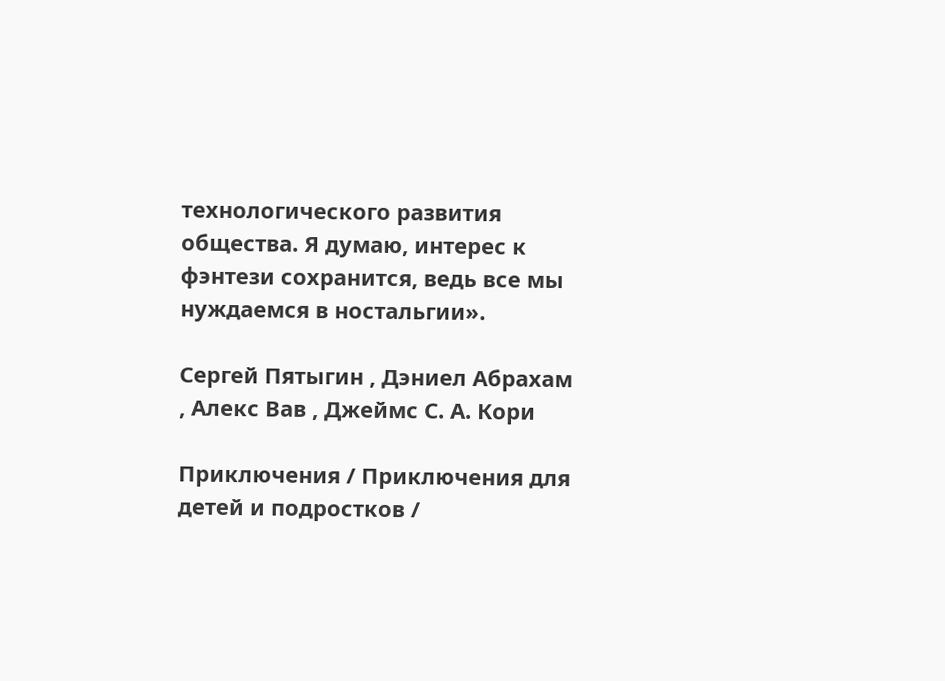технологического развития общества. Я думаю, интерес к фэнтези сохранится, ведь все мы нуждаемся в ностальгии».

Сергей Пятыгин , Дэниел Абрахам , Алекс Вав , Джеймс С. А. Кори

Приключения / Приключения для детей и подростков /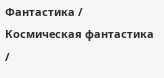Фантастика / Космическая фантастика /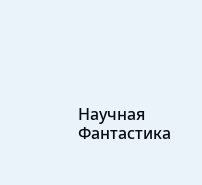Научная Фантастика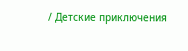/ Детские приключения